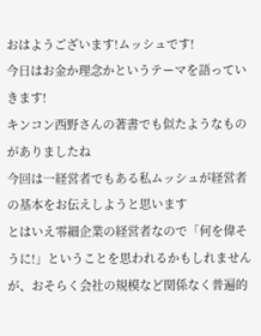おはようございます!ムッシュです!
今日はお金か理念かというテーマを語っていきます!
キンコン西野さんの著書でも似たようなものがありましたね
今回は一経営者でもある私ムッシュが経営者の基本をお伝えしようと思います
とはいえ零細企業の経営者なので「何を偉そうに!」ということを思われるかもしれませんが、おそらく会社の規模など関係なく普遍的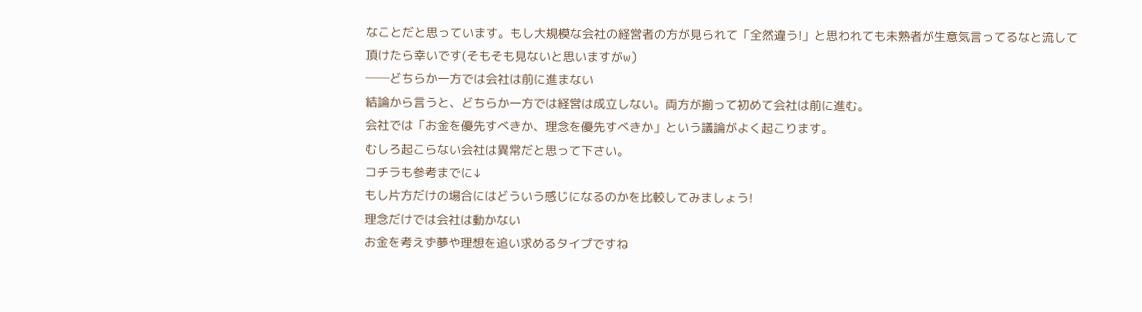なことだと思っています。もし大規模な会社の経営者の方が見られて「全然違う!」と思われても未熟者が生意気言ってるなと流して頂けたら幸いです(そもそも見ないと思いますがw)
──どちらか一方では会社は前に進まない
結論から言うと、どちらか一方では経営は成立しない。両方が揃って初めて会社は前に進む。
会社では「お金を優先すべきか、理念を優先すべきか」という議論がよく起こります。
むしろ起こらない会社は異常だと思って下さい。
コチラも参考までに↓
もし片方だけの場合にはどういう感じになるのかを比較してみましょう!
理念だけでは会社は動かない
お金を考えず夢や理想を追い求めるタイプですね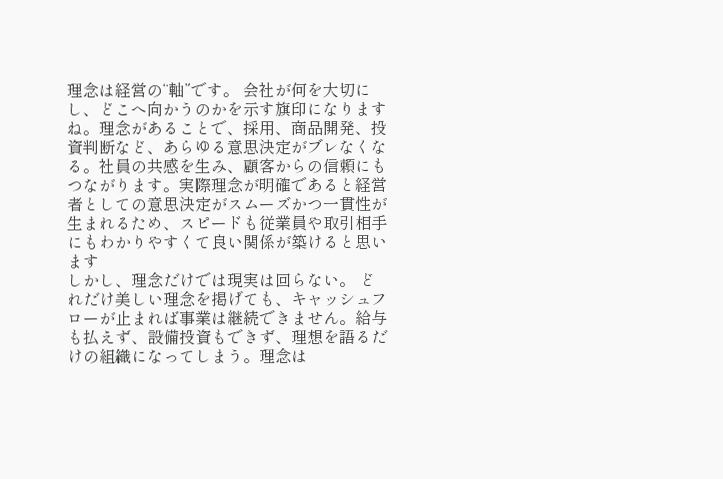理念は経営の“軸”です。 会社が何を大切にし、どこへ向かうのかを示す旗印になりますね。理念があることで、採用、商品開発、投資判断など、あらゆる意思決定がブレなくなる。社員の共感を生み、顧客からの信頼にもつながります。実際理念が明確であると経営者としての意思決定がスムーズかつ一貫性が生まれるため、スピードも従業員や取引相手にもわかりやすくて良い関係が築けると思います
しかし、理念だけでは現実は回らない。 どれだけ美しい理念を掲げても、キャッシュフローが止まれば事業は継続できません。給与も払えず、設備投資もできず、理想を語るだけの組織になってしまう。理念は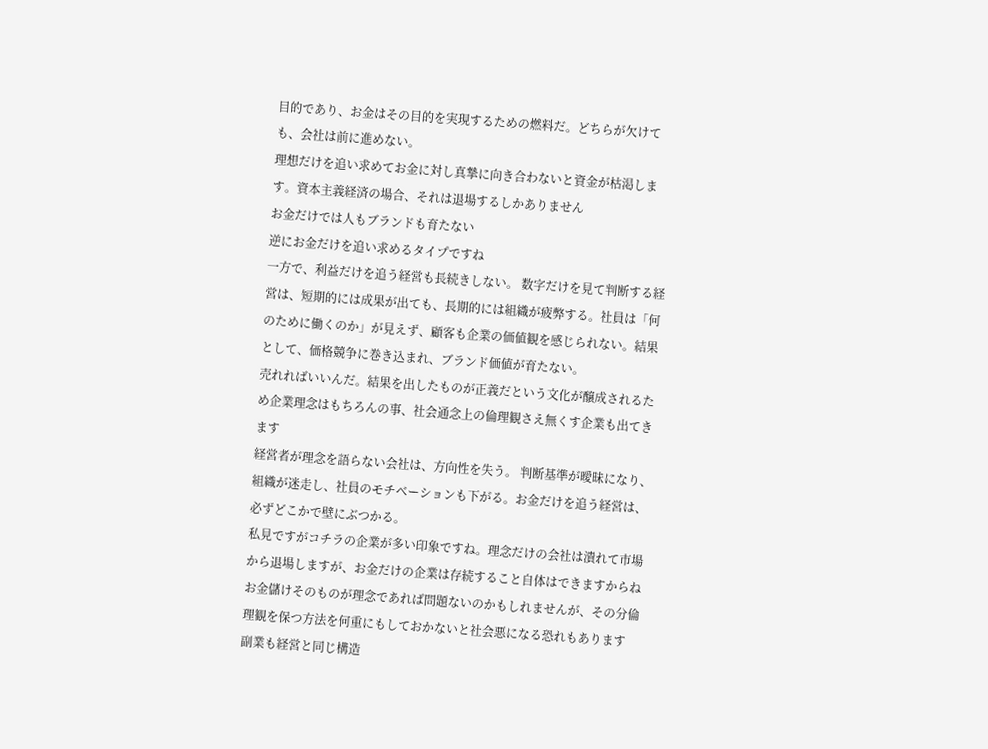目的であり、お金はその目的を実現するための燃料だ。どちらが欠けても、会社は前に進めない。
理想だけを追い求めてお金に対し真摯に向き合わないと資金が枯渇します。資本主義経済の場合、それは退場するしかありません
お金だけでは人もブランドも育たない
逆にお金だけを追い求めるタイプですね
一方で、利益だけを追う経営も長続きしない。 数字だけを見て判断する経営は、短期的には成果が出ても、長期的には組織が疲弊する。社員は「何のために働くのか」が見えず、顧客も企業の価値観を感じられない。結果として、価格競争に巻き込まれ、ブランド価値が育たない。
売れればいいんだ。結果を出したものが正義だという文化が醸成されるため企業理念はもちろんの事、社会通念上の倫理観さえ無くす企業も出てきます
経営者が理念を語らない会社は、方向性を失う。 判断基準が曖昧になり、組織が迷走し、社員のモチベーションも下がる。お金だけを追う経営は、必ずどこかで壁にぶつかる。
私見ですがコチラの企業が多い印象ですね。理念だけの会社は潰れて市場から退場しますが、お金だけの企業は存続すること自体はできますからね
お金儲けそのものが理念であれば問題ないのかもしれませんが、その分倫理観を保つ方法を何重にもしておかないと社会悪になる恐れもあります
副業も経営と同じ構造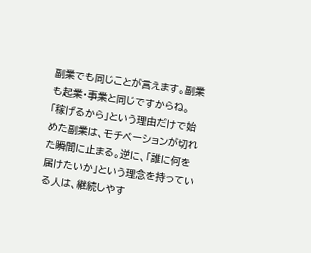副業でも同じことが言えます。副業も起業・事業と同じですからね。 「稼げるから」という理由だけで始めた副業は、モチベーションが切れた瞬間に止まる。逆に、「誰に何を届けたいか」という理念を持っている人は、継続しやす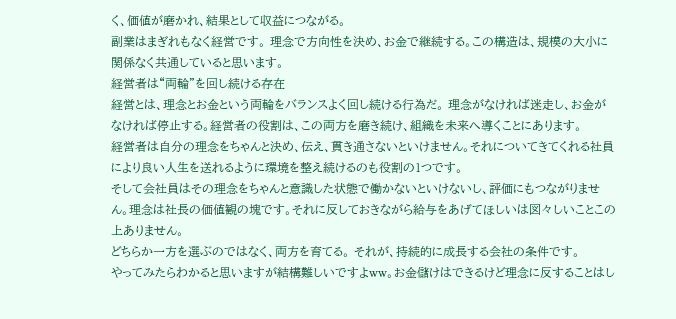く、価値が磨かれ、結果として収益につながる。
副業はまぎれもなく経営です。 理念で方向性を決め、お金で継続する。この構造は、規模の大小に関係なく共通していると思います。
経営者は“両輪”を回し続ける存在
経営とは、理念とお金という両輪をバランスよく回し続ける行為だ。 理念がなければ迷走し、お金がなければ停止する。経営者の役割は、この両方を磨き続け、組織を未来へ導くことにあります。
経営者は自分の理念をちゃんと決め、伝え、貫き通さないといけません。それについてきてくれる社員により良い人生を送れるように環境を整え続けるのも役割の1つです。
そして会社員はその理念をちゃんと意識した状態で働かないといけないし、評価にもつながりません。理念は社長の価値観の塊です。それに反しておきながら給与をあげてほしいは図々しいことこの上ありません。
どちらか一方を選ぶのではなく、両方を育てる。 それが、持続的に成長する会社の条件です。
やってみたらわかると思いますが結構難しいですよww。お金儲けはできるけど理念に反することはし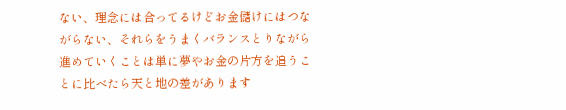ない、理念には合ってるけどお金儲けにはつながらない、それらをうまくバランスとりながら進めていくことは単に夢やお金の片方を追うことに比べたら天と地の差があります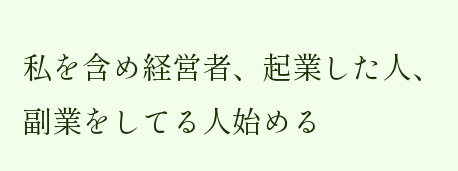私を含め経営者、起業した人、副業をしてる人始める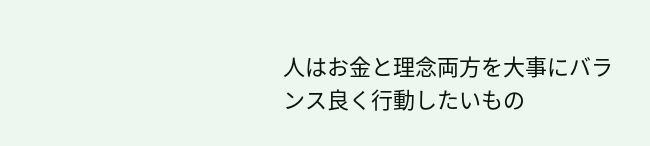人はお金と理念両方を大事にバランス良く行動したいもの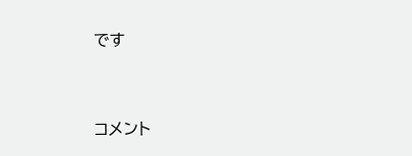です



コメント